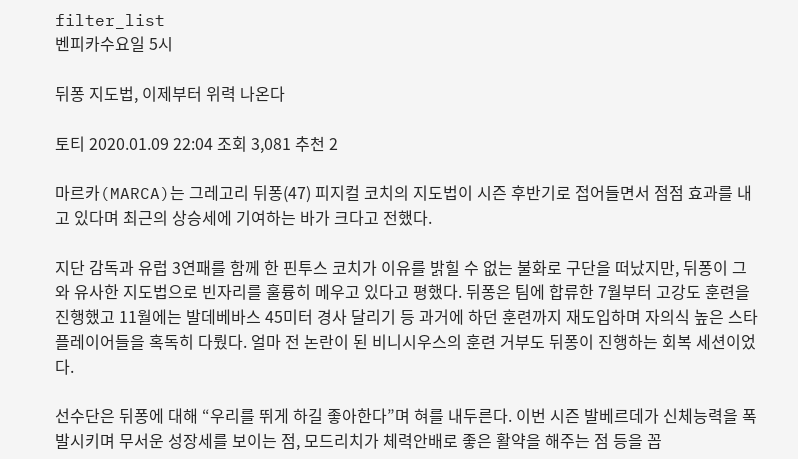filter_list
벤피카수요일 5시

뒤퐁 지도법, 이제부터 위력 나온다

토티 2020.01.09 22:04 조회 3,081 추천 2

마르카(MARCA)는 그레고리 뒤퐁(47) 피지컬 코치의 지도법이 시즌 후반기로 접어들면서 점점 효과를 내고 있다며 최근의 상승세에 기여하는 바가 크다고 전했다.

지단 감독과 유럽 3연패를 함께 한 핀투스 코치가 이유를 밝힐 수 없는 불화로 구단을 떠났지만, 뒤퐁이 그와 유사한 지도법으로 빈자리를 훌륭히 메우고 있다고 평했다. 뒤퐁은 팀에 합류한 7월부터 고강도 훈련을 진행했고 11월에는 발데베바스 45미터 경사 달리기 등 과거에 하던 훈련까지 재도입하며 자의식 높은 스타플레이어들을 혹독히 다뤘다. 얼마 전 논란이 된 비니시우스의 훈련 거부도 뒤퐁이 진행하는 회복 세션이었다.

선수단은 뒤퐁에 대해 “우리를 뛰게 하길 좋아한다”며 혀를 내두른다. 이번 시즌 발베르데가 신체능력을 폭발시키며 무서운 성장세를 보이는 점, 모드리치가 체력안배로 좋은 활약을 해주는 점 등을 꼽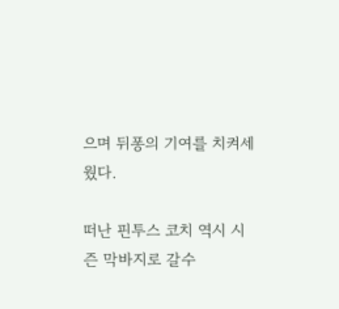으며 뒤퐁의 기여를 치켜세웠다.

떠난 핀투스 코치 역시 시즌 막바지로 갈수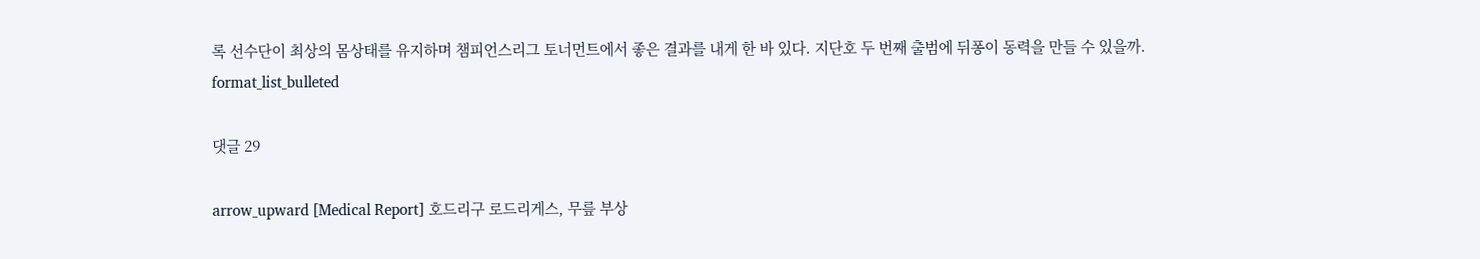록 선수단이 최상의 몸상태를 유지하며 챔피언스리그 토너먼트에서 좋은 결과를 내게 한 바 있다. 지단호 두 번째 출범에 뒤퐁이 동력을 만들 수 있을까.
format_list_bulleted

댓글 29

arrow_upward [Medical Report] 호드리구 로드리게스, 무릎 부상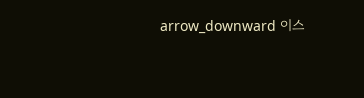arrow_downward 이스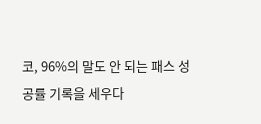코, 96%의 말도 안 되는 패스 성공률 기록을 세우다